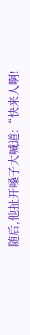随后,他扯开嗓子大喊道:“快来人啊!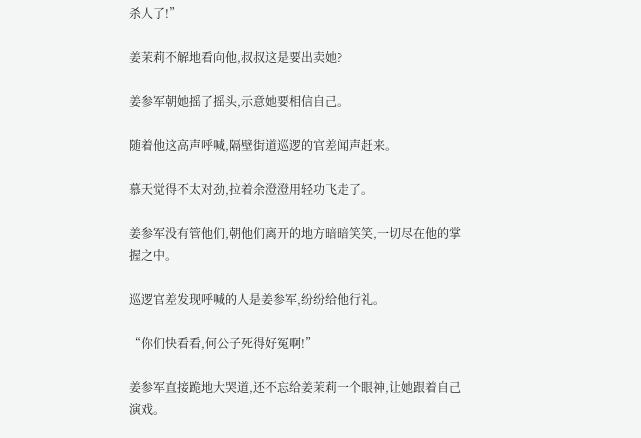杀人了!”

姜茉莉不解地看向他,叔叔这是要出卖她?

姜参军朝她摇了摇头,示意她要相信自己。

随着他这高声呼喊,隔壁街道巡逻的官差闻声赶来。

慕天觉得不太对劲,拉着余澄澄用轻功飞走了。

姜参军没有管他们,朝他们离开的地方暗暗笑笑,一切尽在他的掌握之中。

巡逻官差发现呼喊的人是姜参军,纷纷给他行礼。

“你们快看看,何公子死得好冤啊!”

姜参军直接跪地大哭道,还不忘给姜茉莉一个眼神,让她跟着自己演戏。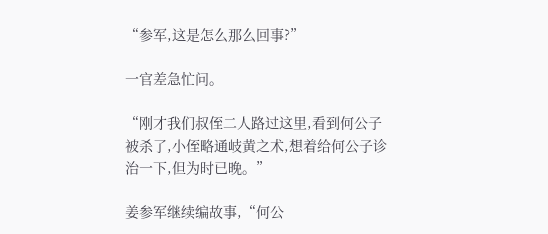“参军,这是怎么那么回事?”

一官差急忙问。

“刚才我们叔侄二人路过这里,看到何公子被杀了,小侄略通岐黄之术,想着给何公子诊治一下,但为时已晚。”

姜参军继续编故事,“何公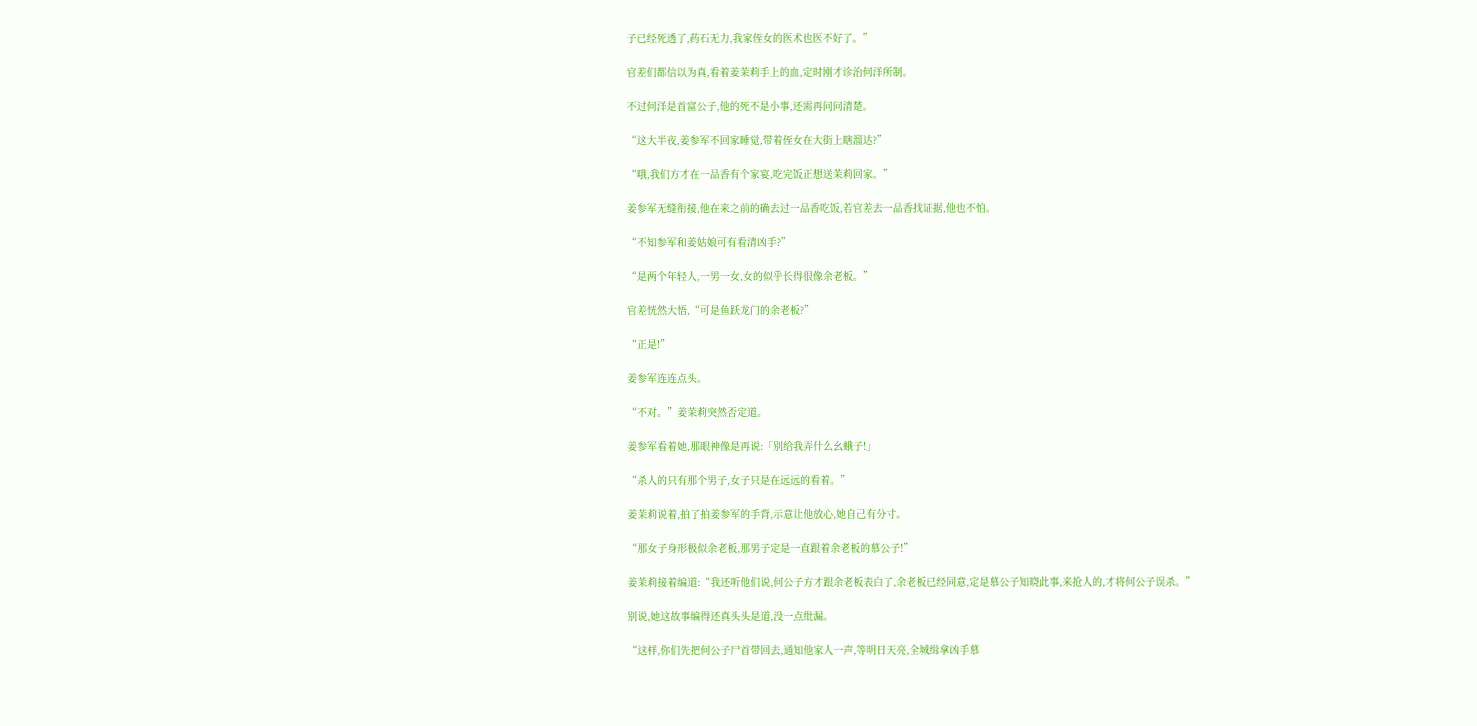子已经死透了,药石无力,我家侄女的医术也医不好了。”

官差们都信以为真,看着姜茉莉手上的血,定时刚才诊治何洋所制。

不过何洋是首富公子,他的死不是小事,还需再问问清楚。

“这大半夜,姜参军不回家睡觉,带着侄女在大街上瞎溜达?”

“哦,我们方才在一品香有个家宴,吃完饭正想送茉莉回家。”

姜参军无缝衔接,他在来之前的确去过一品香吃饭,若官差去一品香找证据,他也不怕。

“不知参军和姜姑娘可有看清凶手?”

“是两个年轻人,一男一女,女的似乎长得很像余老板。”

官差恍然大悟,“可是鱼跃龙门的余老板?”

“正是!”

姜参军连连点头。

“不对。”姜茉莉突然否定道。

姜参军看着她,那眼神像是再说:「别给我弄什么幺蛾子!」

“杀人的只有那个男子,女子只是在远远的看着。”

姜茉莉说着,拍了拍姜参军的手背,示意让他放心,她自己有分寸。

“那女子身形极似余老板,那男子定是一直跟着余老板的慕公子!”

姜茉莉接着编道:“我还听他们说,何公子方才跟余老板表白了,余老板已经同意,定是慕公子知晓此事,来抢人的,才将何公子误杀。”

别说,她这故事编得还真头头是道,没一点纰漏。

“这样,你们先把何公子尸首带回去,通知他家人一声,等明日天亮,全城缉拿凶手慕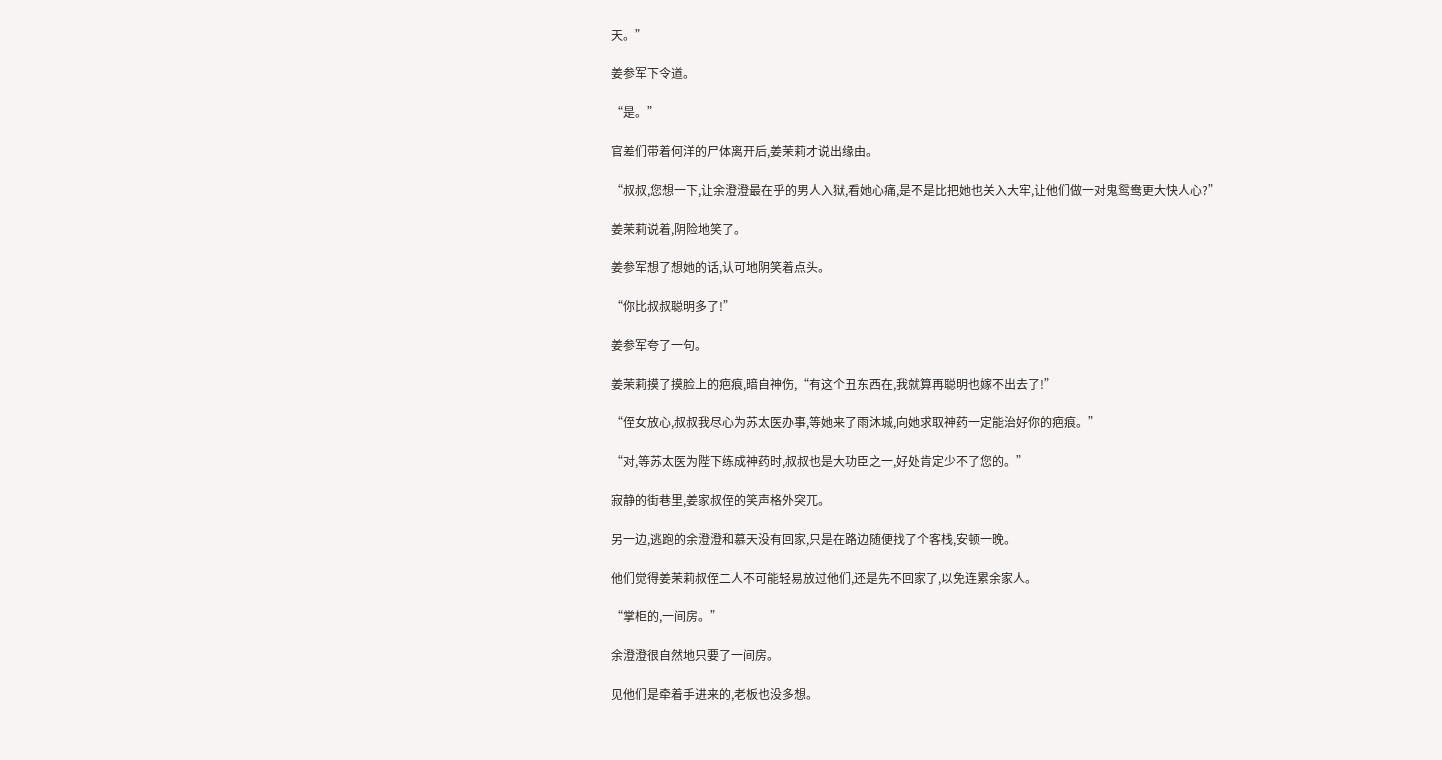天。”

姜参军下令道。

“是。”

官差们带着何洋的尸体离开后,姜茉莉才说出缘由。

“叔叔,您想一下,让余澄澄最在乎的男人入狱,看她心痛,是不是比把她也关入大牢,让他们做一对鬼鸳鸯更大快人心?”

姜茉莉说着,阴险地笑了。

姜参军想了想她的话,认可地阴笑着点头。

“你比叔叔聪明多了!”

姜参军夸了一句。

姜茉莉摸了摸脸上的疤痕,暗自神伤,“有这个丑东西在,我就算再聪明也嫁不出去了!”

“侄女放心,叔叔我尽心为苏太医办事,等她来了雨沐城,向她求取神药一定能治好你的疤痕。”

“对,等苏太医为陛下练成神药时,叔叔也是大功臣之一,好处肯定少不了您的。”

寂静的街巷里,姜家叔侄的笑声格外突兀。

另一边,逃跑的余澄澄和慕天没有回家,只是在路边随便找了个客栈,安顿一晚。

他们觉得姜茉莉叔侄二人不可能轻易放过他们,还是先不回家了,以免连累余家人。

“掌柜的,一间房。”

余澄澄很自然地只要了一间房。

见他们是牵着手进来的,老板也没多想。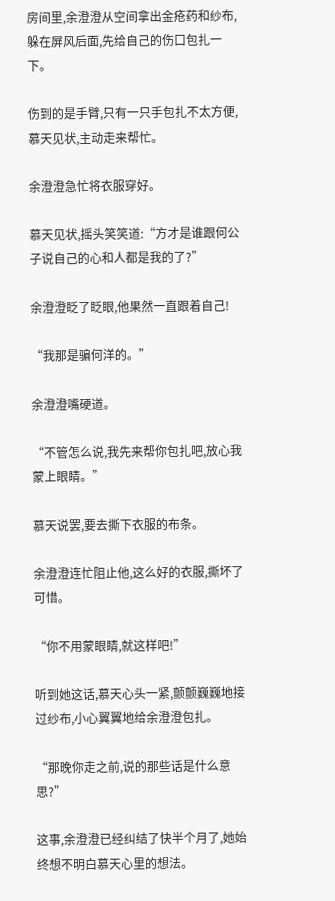房间里,余澄澄从空间拿出金疮药和纱布,躲在屏风后面,先给自己的伤口包扎一下。

伤到的是手臂,只有一只手包扎不太方便,慕天见状,主动走来帮忙。

余澄澄急忙将衣服穿好。

慕天见状,摇头笑笑道:“方才是谁跟何公子说自己的心和人都是我的了?”

余澄澄眨了眨眼,他果然一直跟着自己!

“我那是骗何洋的。”

余澄澄嘴硬道。

“不管怎么说,我先来帮你包扎吧,放心我蒙上眼睛。”

慕天说罢,要去撕下衣服的布条。

余澄澄连忙阻止他,这么好的衣服,撕坏了可惜。

“你不用蒙眼睛,就这样吧!”

听到她这话,慕天心头一紧,颤颤巍巍地接过纱布,小心翼翼地给余澄澄包扎。

“那晚你走之前,说的那些话是什么意思?”

这事,余澄澄已经纠结了快半个月了,她始终想不明白慕天心里的想法。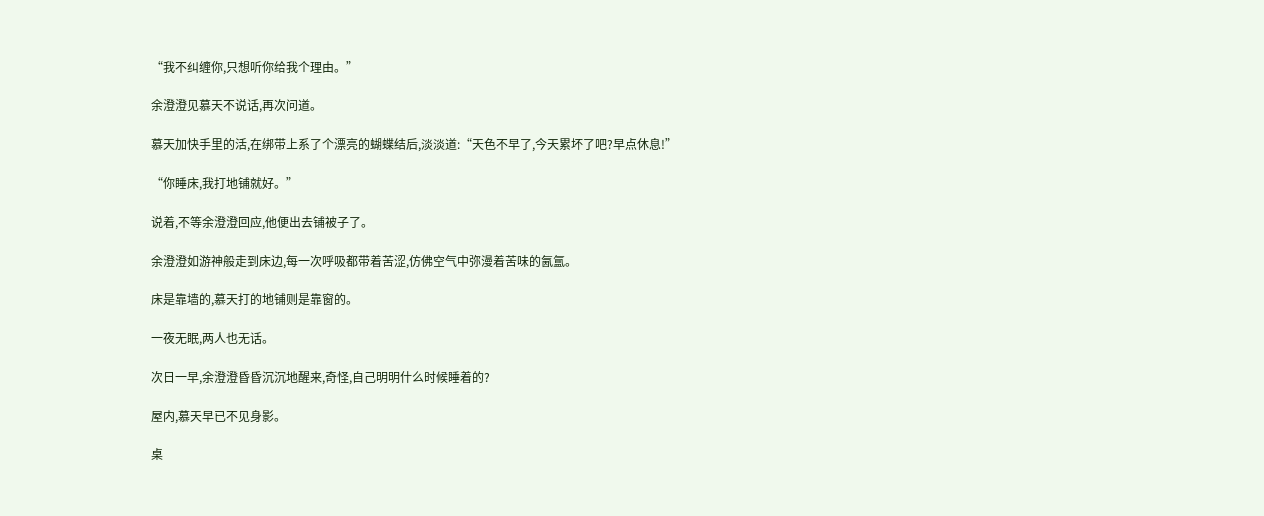“我不纠缠你,只想听你给我个理由。”

余澄澄见慕天不说话,再次问道。

慕天加快手里的活,在绑带上系了个漂亮的蝴蝶结后,淡淡道:“天色不早了,今天累坏了吧?早点休息!”

“你睡床,我打地铺就好。”

说着,不等余澄澄回应,他便出去铺被子了。

余澄澄如游神般走到床边,每一次呼吸都带着苦涩,仿佛空气中弥漫着苦味的氤氲。

床是靠墙的,慕天打的地铺则是靠窗的。

一夜无眠,两人也无话。

次日一早,余澄澄昏昏沉沉地醒来,奇怪,自己明明什么时候睡着的?

屋内,慕天早已不见身影。

桌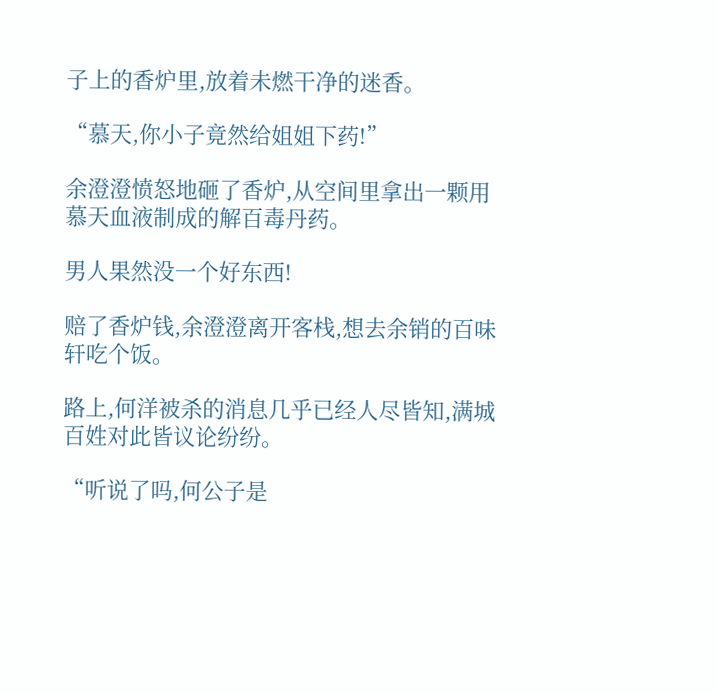子上的香炉里,放着未燃干净的迷香。

“慕天,你小子竟然给姐姐下药!”

余澄澄愤怒地砸了香炉,从空间里拿出一颗用慕天血液制成的解百毒丹药。

男人果然没一个好东西!

赔了香炉钱,余澄澄离开客栈,想去余销的百味轩吃个饭。

路上,何洋被杀的消息几乎已经人尽皆知,满城百姓对此皆议论纷纷。

“听说了吗,何公子是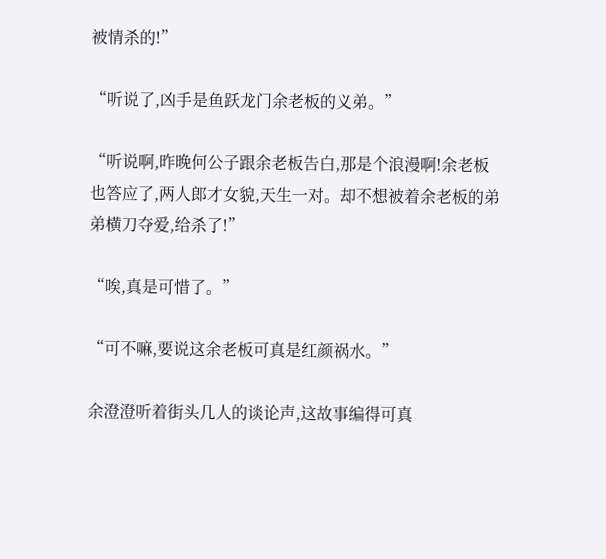被情杀的!”

“听说了,凶手是鱼跃龙门余老板的义弟。”

“听说啊,昨晚何公子跟余老板告白,那是个浪漫啊!余老板也答应了,两人郎才女貌,天生一对。却不想被着余老板的弟弟横刀夺爱,给杀了!”

“唉,真是可惜了。”

“可不嘛,要说这余老板可真是红颜祸水。”

余澄澄听着街头几人的谈论声,这故事编得可真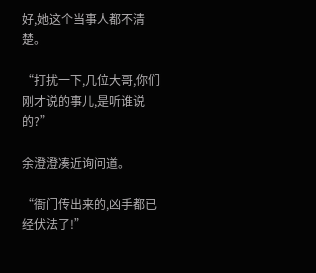好,她这个当事人都不清楚。

“打扰一下,几位大哥,你们刚才说的事儿,是听谁说的?”

余澄澄凑近询问道。

“衙门传出来的,凶手都已经伏法了!”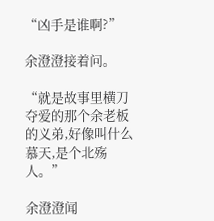“凶手是谁啊?”

余澄澄接着问。

“就是故事里横刀夺爱的那个余老板的义弟,好像叫什么慕天,是个北殇人。”

余澄澄闻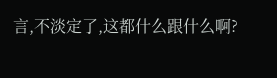言,不淡定了,这都什么跟什么啊?